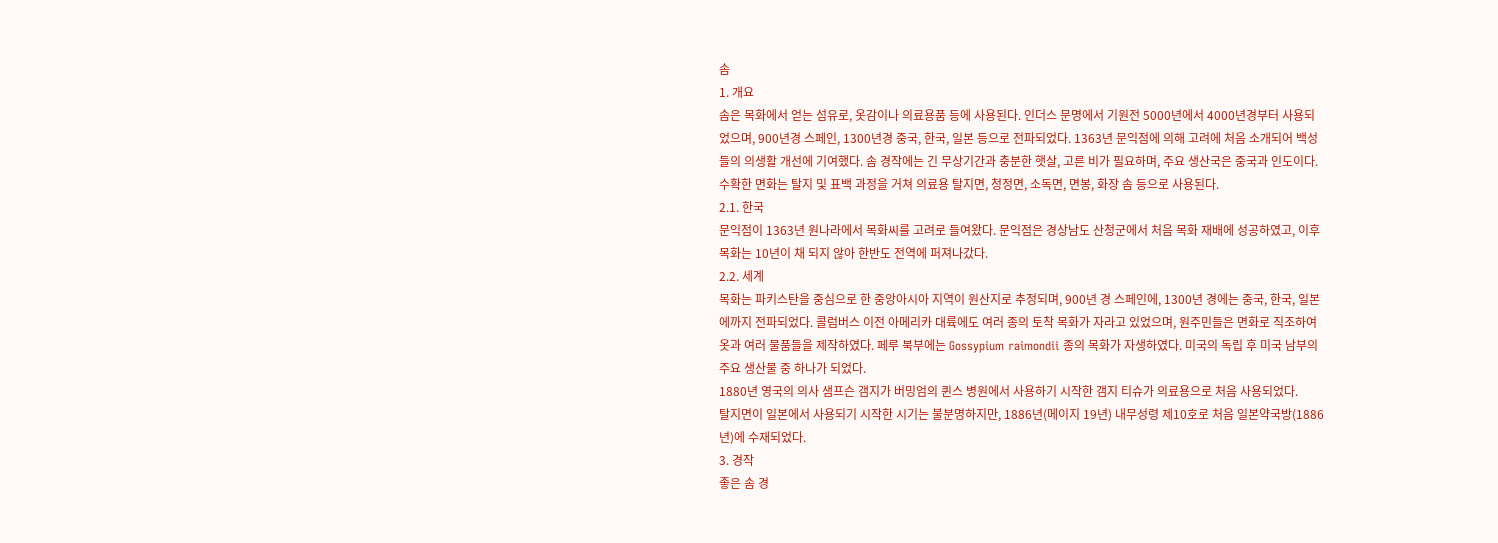솜
1. 개요
솜은 목화에서 얻는 섬유로, 옷감이나 의료용품 등에 사용된다. 인더스 문명에서 기원전 5000년에서 4000년경부터 사용되었으며, 900년경 스페인, 1300년경 중국, 한국, 일본 등으로 전파되었다. 1363년 문익점에 의해 고려에 처음 소개되어 백성들의 의생활 개선에 기여했다. 솜 경작에는 긴 무상기간과 충분한 햇살, 고른 비가 필요하며, 주요 생산국은 중국과 인도이다. 수확한 면화는 탈지 및 표백 과정을 거쳐 의료용 탈지면, 청정면, 소독면, 면봉, 화장 솜 등으로 사용된다.
2.1. 한국
문익점이 1363년 원나라에서 목화씨를 고려로 들여왔다. 문익점은 경상남도 산청군에서 처음 목화 재배에 성공하였고, 이후 목화는 10년이 채 되지 않아 한반도 전역에 퍼져나갔다.
2.2. 세계
목화는 파키스탄을 중심으로 한 중앙아시아 지역이 원산지로 추정되며, 900년 경 스페인에, 1300년 경에는 중국, 한국, 일본에까지 전파되었다. 콜럼버스 이전 아메리카 대륙에도 여러 종의 토착 목화가 자라고 있었으며, 원주민들은 면화로 직조하여 옷과 여러 물품들을 제작하였다. 페루 북부에는 Gossypium raimondii 종의 목화가 자생하였다. 미국의 독립 후 미국 남부의 주요 생산물 중 하나가 되었다.
1880년 영국의 의사 샘프슨 갬지가 버밍엄의 퀸스 병원에서 사용하기 시작한 갬지 티슈가 의료용으로 처음 사용되었다.
탈지면이 일본에서 사용되기 시작한 시기는 불분명하지만, 1886년(메이지 19년) 내무성령 제10호로 처음 일본약국방(1886년)에 수재되었다.
3. 경작
좋은 솜 경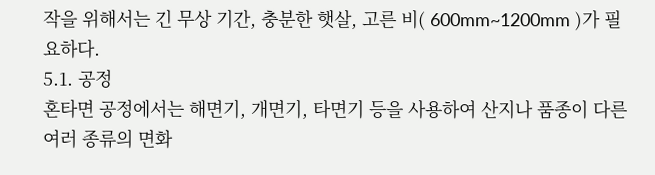작을 위해서는 긴 무상 기간, 충분한 햇살, 고른 비( 600mm~1200mm )가 필요하다.
5.1. 공정
혼타면 공정에서는 해면기, 개면기, 타면기 등을 사용하여 산지나 품종이 다른 여러 종류의 면화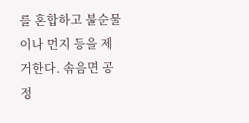를 혼합하고 불순물이나 먼지 등을 제거한다. 솎음면 공정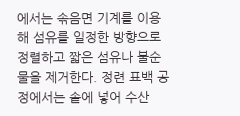에서는 솎음면 기계를 이용해 섬유를 일정한 방향으로 정렬하고 짧은 섬유나 불순물을 제거한다. 정련 표백 공정에서는 솥에 넣어 수산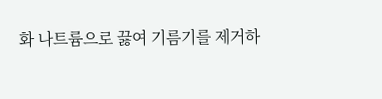화 나트륨으로 끓여 기름기를 제거하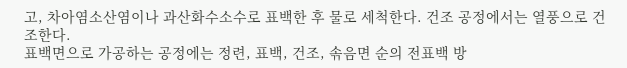고, 차아염소산염이나 과산화수소수로 표백한 후 물로 세척한다. 건조 공정에서는 열풍으로 건조한다.
표백면으로 가공하는 공정에는 정련, 표백, 건조, 솎음면 순의 전표백 방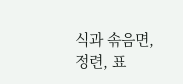식과 솎음면, 정련, 표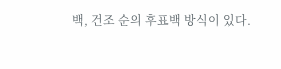백, 건조 순의 후표백 방식이 있다.